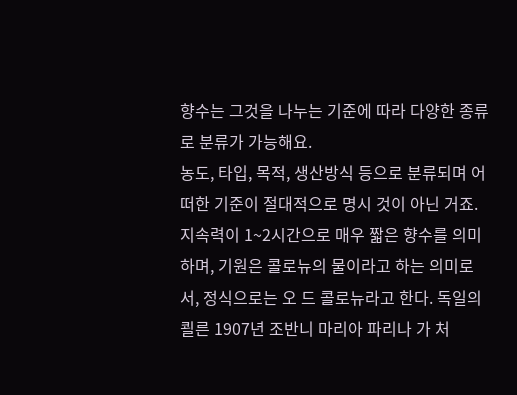향수는 그것을 나누는 기준에 따라 다양한 종류로 분류가 가능해요.
농도, 타입, 목적, 생산방식 등으로 분류되며 어떠한 기준이 절대적으로 명시 것이 아닌 거죠.
지속력이 1~2시간으로 매우 짧은 향수를 의미하며, 기원은 콜로뉴의 물이라고 하는 의미로서, 정식으로는 오 드 콜로뉴라고 한다. 독일의 쾰른 1907년 조반니 마리아 파리나 가 처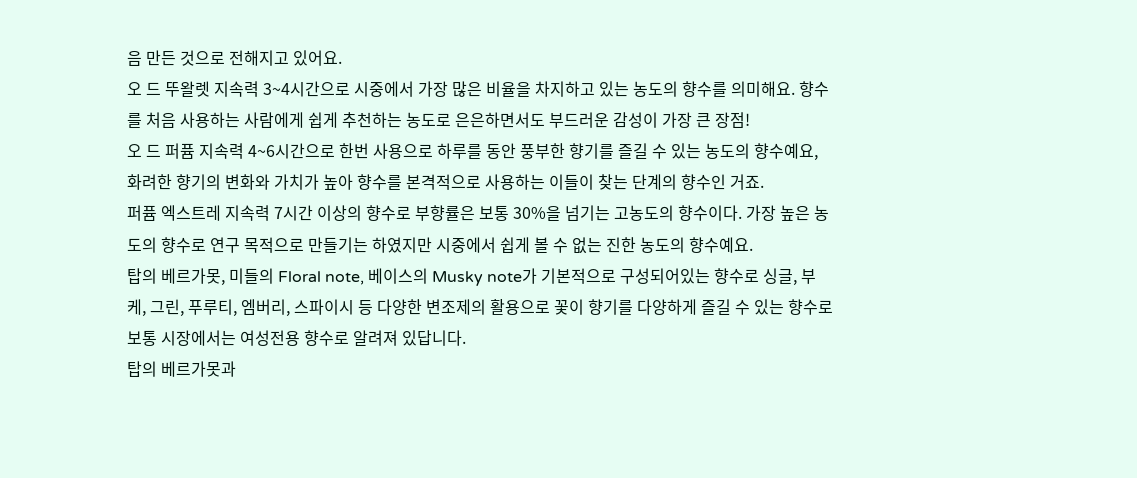음 만든 것으로 전해지고 있어요.
오 드 뚜왈렛 지속력 3~4시간으로 시중에서 가장 많은 비율을 차지하고 있는 농도의 향수를 의미해요. 향수를 처음 사용하는 사람에게 쉽게 추천하는 농도로 은은하면서도 부드러운 감성이 가장 큰 장점!
오 드 퍼퓸 지속력 4~6시간으로 한번 사용으로 하루를 동안 풍부한 향기를 즐길 수 있는 농도의 향수예요, 화려한 향기의 변화와 가치가 높아 향수를 본격적으로 사용하는 이들이 찾는 단계의 향수인 거죠.
퍼퓸 엑스트레 지속력 7시간 이상의 향수로 부향률은 보통 30%을 넘기는 고농도의 향수이다. 가장 높은 농도의 향수로 연구 목적으로 만들기는 하였지만 시중에서 쉽게 볼 수 없는 진한 농도의 향수예요.
탑의 베르가못, 미들의 Floral note, 베이스의 Musky note가 기본적으로 구성되어있는 향수로 싱글, 부케, 그린, 푸루티, 엠버리, 스파이시 등 다양한 변조제의 활용으로 꽃이 향기를 다양하게 즐길 수 있는 향수로 보통 시장에서는 여성전용 향수로 알려져 있답니다.
탑의 베르가못과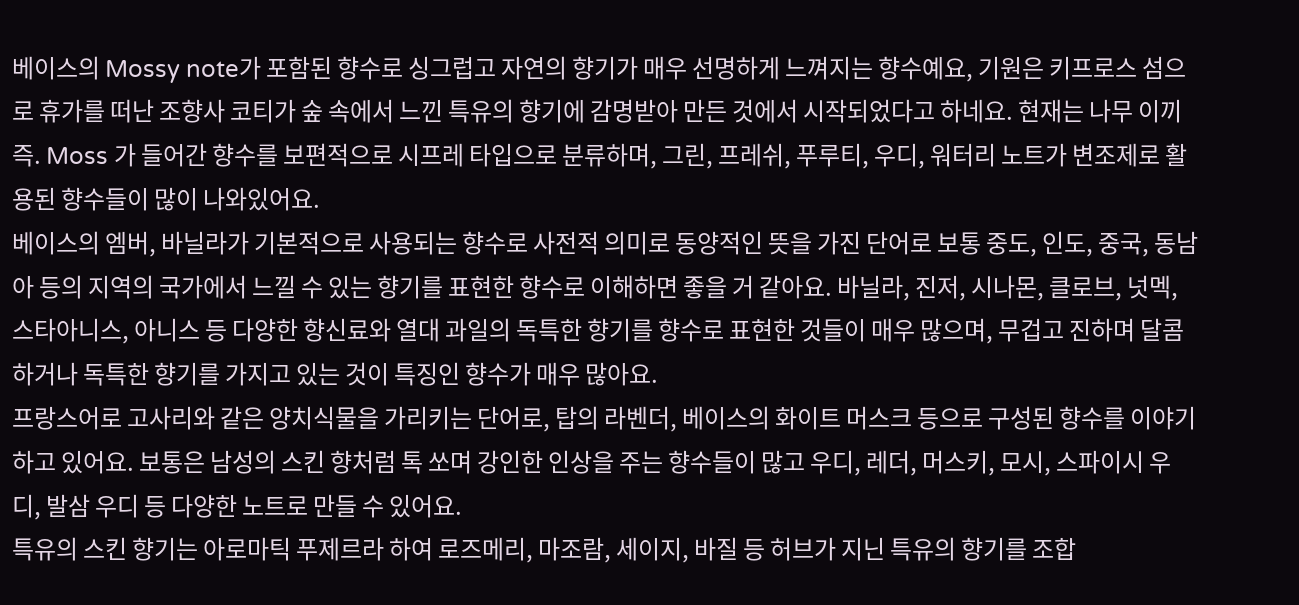베이스의 Mossy note가 포함된 향수로 싱그럽고 자연의 향기가 매우 선명하게 느껴지는 향수예요, 기원은 키프로스 섬으로 휴가를 떠난 조향사 코티가 숲 속에서 느낀 특유의 향기에 감명받아 만든 것에서 시작되었다고 하네요. 현재는 나무 이끼 즉. Moss 가 들어간 향수를 보편적으로 시프레 타입으로 분류하며, 그린, 프레쉬, 푸루티, 우디, 워터리 노트가 변조제로 활용된 향수들이 많이 나와있어요.
베이스의 엠버, 바닐라가 기본적으로 사용되는 향수로 사전적 의미로 동양적인 뜻을 가진 단어로 보통 중도, 인도, 중국, 동남아 등의 지역의 국가에서 느낄 수 있는 향기를 표현한 향수로 이해하면 좋을 거 같아요. 바닐라, 진저, 시나몬, 클로브, 넛멕, 스타아니스, 아니스 등 다양한 향신료와 열대 과일의 독특한 향기를 향수로 표현한 것들이 매우 많으며, 무겁고 진하며 달콤하거나 독특한 향기를 가지고 있는 것이 특징인 향수가 매우 많아요.
프랑스어로 고사리와 같은 양치식물을 가리키는 단어로, 탑의 라벤더, 베이스의 화이트 머스크 등으로 구성된 향수를 이야기하고 있어요. 보통은 남성의 스킨 향처럼 톡 쏘며 강인한 인상을 주는 향수들이 많고 우디, 레더, 머스키, 모시, 스파이시 우디, 발삼 우디 등 다양한 노트로 만들 수 있어요.
특유의 스킨 향기는 아로마틱 푸제르라 하여 로즈메리, 마조람, 세이지, 바질 등 허브가 지닌 특유의 향기를 조합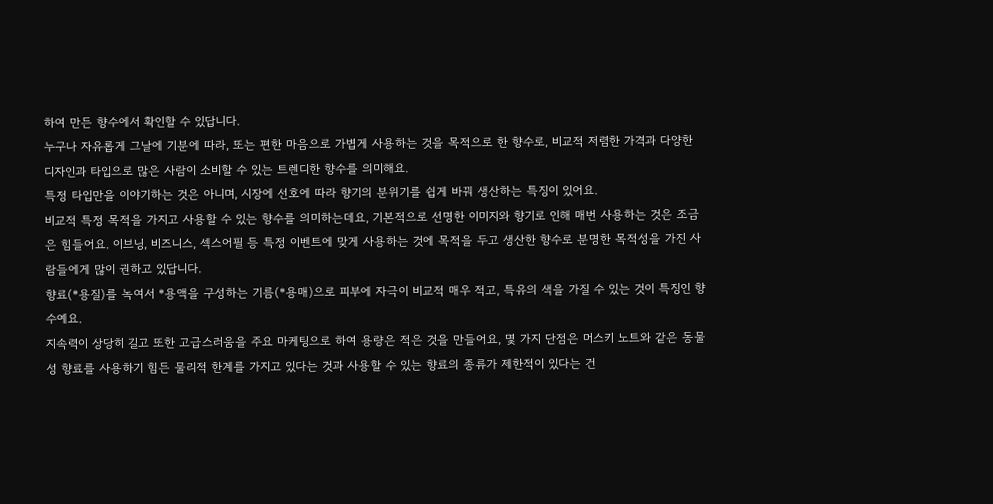하여 만든 향수에서 확인할 수 있답니다.
누구나 자유롭게 그날에 기분에 따라, 또는 편한 마음으로 가볍게 사용하는 것을 목적으로 한 향수로, 비교적 저렴한 가격과 다양한 디자인과 타입으로 많은 사람이 소비할 수 있는 트렌디한 향수를 의미해요.
특정 타입만을 이야기하는 것은 아니며, 시장에 선호에 따라 향기의 분위기를 쉽게 바꿔 생산하는 특징이 있어요.
비교적 특정 목적을 가지고 사용할 수 있는 향수를 의미하는데요, 기본적으로 선명한 이미지와 향기로 인해 매번 사용하는 것은 조금은 힘들어요. 이브닝, 비즈니스, 섹스어필 등 특정 이벤트에 맞게 사용하는 것에 목적을 두고 생산한 향수로 분명한 목적성을 가진 사람들에게 많이 권하고 있답니다.
향료(*용질)를 녹여서 *용액을 구성하는 기름(*용매)으로 피부에 자극이 비교적 매우 적고, 특유의 색을 가질 수 있는 것이 특징인 향수예요.
지속력이 상당히 길고 또한 고급스러움을 주요 마케팅으로 하여 용량은 적은 것을 만들어요, 몇 가지 단점은 머스키 노트와 같은 동물성 향료를 사용하기 힘든 물리적 한계를 가지고 있다는 것과 사용할 수 있는 향료의 종류가 제한적이 있다는 건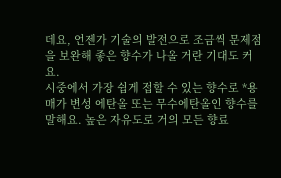데요, 언젠가 기술의 발전으로 조금씩 문제점을 보완해 좋은 향수가 나올 거란 기대도 커요.
시중에서 가장 쉽게 접할 수 있는 향수로 *용매가 변성 에탄올 또는 무수에탄올인 향수를 말해요. 높은 자유도로 거의 모든 향료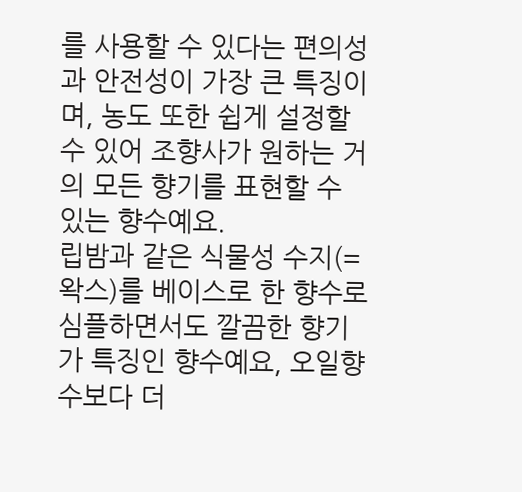를 사용할 수 있다는 편의성과 안전성이 가장 큰 특징이며, 농도 또한 쉽게 설정할 수 있어 조향사가 원하는 거의 모든 향기를 표현할 수 있는 향수예요.
립밤과 같은 식물성 수지(=왁스)를 베이스로 한 향수로 심플하면서도 깔끔한 향기가 특징인 향수예요, 오일향수보다 더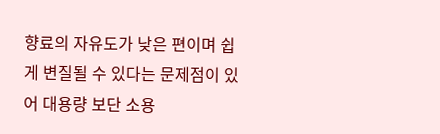향료의 자유도가 낮은 편이며 쉽게 변질될 수 있다는 문제점이 있어 대용량 보단 소용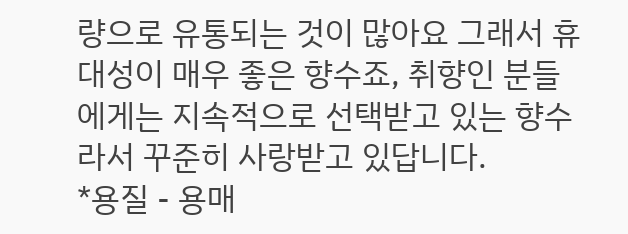량으로 유통되는 것이 많아요 그래서 휴대성이 매우 좋은 향수죠, 취향인 분들에게는 지속적으로 선택받고 있는 향수라서 꾸준히 사랑받고 있답니다.
*용질 - 용매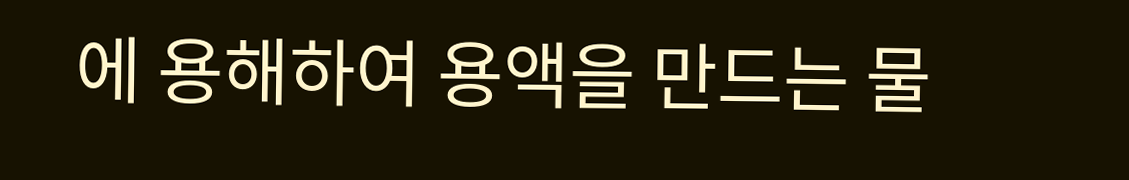에 용해하여 용액을 만드는 물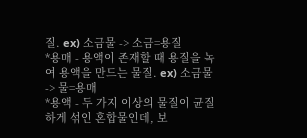질. ex) 소금물 -> 소금=용질
*용매 - 용액이 존재할 때 용질을 녹여 용액을 만드는 물질. ex) 소금물 -> 물=용매
*용액 - 두 가지 이상의 물질이 균질하게 섞인 혼합물인데, 보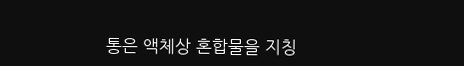통은 액체상 혼합물을 지칭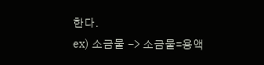한다.
ex) 소금물 -> 소금물=용액